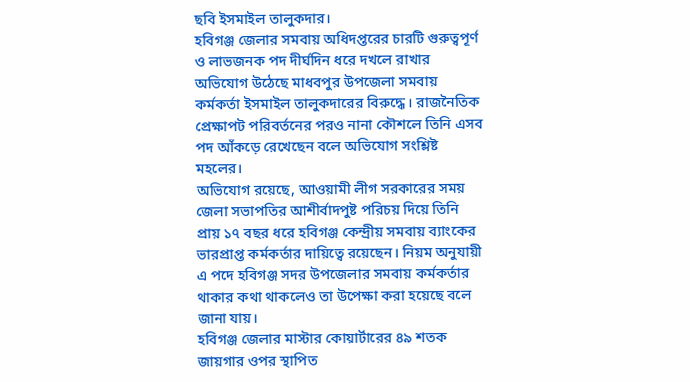ছবি ইসমাইল তালুকদার।
হবিগঞ্জ জেলার সমবায় অধিদপ্তরের চারটি গুরুত্বপূর্ণ ও লাভজনক পদ দীর্ঘদিন ধরে দখলে রাখার অভিযোগ উঠেছে মাধবপুর উপজেলা সমবায় কর্মকর্তা ইসমাইল তালুকদারের বিরুদ্ধে। রাজনৈতিক প্রেক্ষাপট পরিবর্তনের পরও নানা কৌশলে তিনি এসব পদ আঁকড়ে রেখেছেন বলে অভিযোগ সংশ্লিষ্ট মহলের।
অভিযোগ রয়েছে, আওয়ামী লীগ সরকারের সময় জেলা সভাপতির আশীর্বাদপুষ্ট পরিচয় দিয়ে তিনি প্রায় ১৭ বছর ধরে হবিগঞ্জ কেন্দ্রীয় সমবায় ব্যাংকের ভারপ্রাপ্ত কর্মকর্তার দায়িত্বে রয়েছেন। নিয়ম অনুযায়ী এ পদে হবিগঞ্জ সদর উপজেলার সমবায় কর্মকর্তার থাকার কথা থাকলেও তা উপেক্ষা করা হয়েছে বলে জানা যায়।
হবিগঞ্জ জেলার মাস্টার কোয়ার্টারের ৪৯ শতক জায়গার ওপর স্থাপিত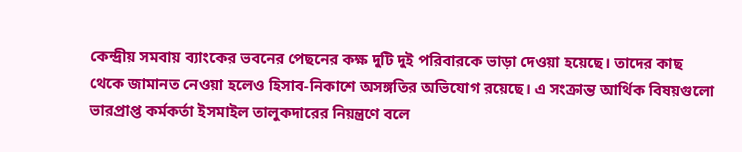কেন্দ্রীয় সমবায় ব্যাংকের ভবনের পেছনের কক্ষ দুটি দুই পরিবারকে ভাড়া দেওয়া হয়েছে। তাদের কাছ থেকে জামানত নেওয়া হলেও হিসাব-নিকাশে অসঙ্গতির অভিযোগ রয়েছে। এ সংক্রান্ত আর্থিক বিষয়গুলো ভারপ্রাপ্ত কর্মকর্তা ইসমাইল তালুকদারের নিয়ন্ত্রণে বলে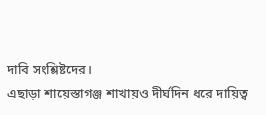দাবি সংশ্লিষ্টদের।
এছাড়া শায়েস্তাগঞ্জ শাখায়ও দীর্ঘদিন ধরে দায়িত্ব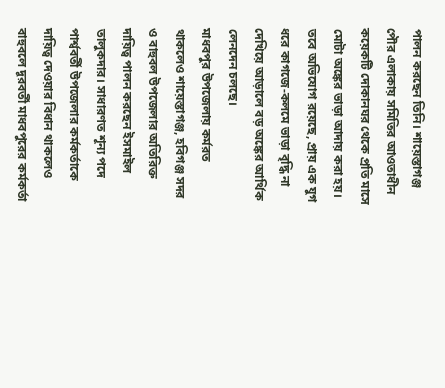পালন করছেন তিনি। শায়েস্তাগঞ্জ পৌর এলাকায় সমিতির আওতাধীন কয়েকটি দোকানঘর থেকে প্রতি মাসে মোটা অঙ্কের ভাড়া আদায় করা হয়। তবে অভিযোগ রয়েছে, প্রায় এক যুগ ধরে কাগজে-কলমে ভাড়া বৃদ্ধি না দেখিয়ে আড়ালে বড় অঙ্কের আর্থিক লেনদেন চলছে।
মাধবপুর উপজেলায় কর্মরত থাকলেও শায়েস্তাগঞ্জ, হবিগঞ্জ সদর ও বাহুবল উপজেলার অতিরিক্ত দায়িত্ব পালন করছেন ইসমাইল তালুকদার। সাধারণত শূন্য পদে পার্শ্ববর্তী উপজেলার কর্মকর্তাকে দায়িত্ব দেওয়ার বিধান থাকলেও বাহুবলে দূরবর্তী মাধবপুরের কর্মকর্তা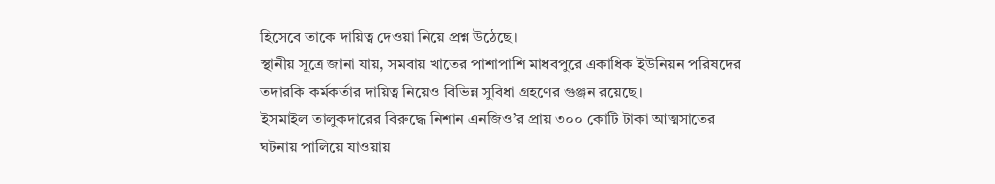হিসেবে তাকে দায়িত্ব দেওয়া নিয়ে প্রশ্ন উঠেছে।
স্থানীয় সূত্রে জানা যায়, সমবায় খাতের পাশাপাশি মাধবপুরে একাধিক ইউনিয়ন পরিষদের তদারকি কর্মকর্তার দায়িত্ব নিয়েও বিভিন্ন সুবিধা গ্রহণের গুঞ্জন রয়েছে।
ইসমাইল তালুকদারের বিরুদ্ধে নিশান এনজিও’র প্রায় ৩০০ কোটি টাকা আত্মসাতের ঘটনায় পালিয়ে যাওয়ায়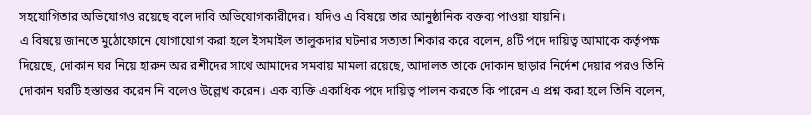সহযোগিতার অভিযোগও রয়েছে বলে দাবি অভিযোগকারীদের। যদিও এ বিষয়ে তার আনুষ্ঠানিক বক্তব্য পাওয়া যায়নি।
এ বিষয়ে জানতে মুঠোফোনে যোগাযোগ করা হলে ইসমাইল তালুকদার ঘটনার সত্যতা শিকার করে বলেন, ৪টি পদে দায়িত্ব আমাকে কর্তৃপক্ষ দিয়েছে, দোকান ঘর নিয়ে হারুন অর রশীদের সাথে আমাদের সমবায় মামলা রয়েছে, আদালত তাকে দোকান ছাড়ার নির্দেশ দেয়ার পরও তিনি দোকান ঘরটি হস্তান্তর করেন নি বলেও উল্লেখ করেন। এক ব্যক্তি একাধিক পদে দায়িত্ব পালন করতে কি পারেন এ প্রশ্ন করা হলে তিনি বলেন,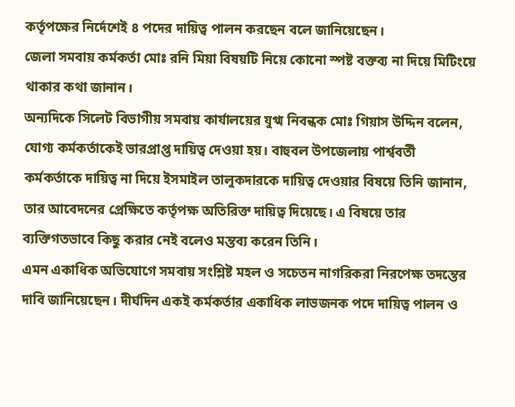কর্তৃপক্ষের নির্দেশেই ৪ পদের দায়িত্ব পালন করছেন বলে জানিয়েছেন।
জেলা সমবায় কর্মকর্তা মোঃ রনি মিয়া বিষয়টি নিয়ে কোনো স্পষ্ট বক্তব্য না দিয়ে মিটিংয়ে থাকার কথা জানান।
অন্যদিকে সিলেট বিভাগীয় সমবায় কার্যালয়ের যুগ্ম নিবন্ধক মোঃ গিয়াস উদ্দিন বলেন, যোগ্য কর্মকর্তাকেই ভারপ্রাপ্ত দায়িত্ব দেওয়া হয়। বাহুবল উপজেলায় পার্শ্ববর্তী কর্মকর্তাকে দায়িত্ব না দিয়ে ইসমাইল তালুকদারকে দায়িত্ব দেওয়ার বিষয়ে তিনি জানান, তার আবেদনের প্রেক্ষিতে কর্তৃপক্ষ অতিরিক্ত দায়িত্ব দিয়েছে। এ বিষয়ে তার ব্যক্তিগতভাবে কিছু করার নেই বলেও মন্তব্য করেন তিনি।
এমন একাধিক অভিযোগে সমবায় সংশ্লিষ্ট মহল ও সচেতন নাগরিকরা নিরপেক্ষ তদন্তের দাবি জানিয়েছেন। দীর্ঘদিন একই কর্মকর্তার একাধিক লাভজনক পদে দায়িত্ব পালন ও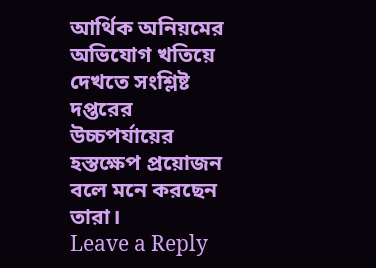আর্থিক অনিয়মের অভিযোগ খতিয়ে দেখতে সংশ্লিষ্ট দপ্তরের উচ্চপর্যায়ের হস্তক্ষেপ প্রয়োজন বলে মনে করছেন তারা।
Leave a Reply